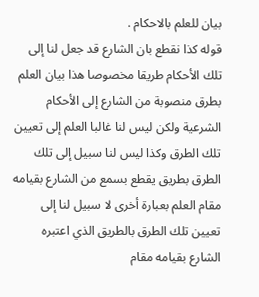بيان للعلم بالاحكام .
قوله كذا نقطع بان الشارع قد جعل لنا إلى تلك الأحكام طريقا مخصوصا هذا بيان العلم بطرق منصوبة من الشارع إلى الأحكام الشرعية ولكن ليس لنا غالبا العلم إلى تعيين تلك الطرق وكذا ليس لنا سبيل إلى تلك الطرق بطريق يقطع بسمع من الشارع بقيامه مقام العلم بعبارة أخرى لا سبيل لنا إلى تعيين تلك الطرق بالطريق الذي اعتبره الشارع بقيامه مقام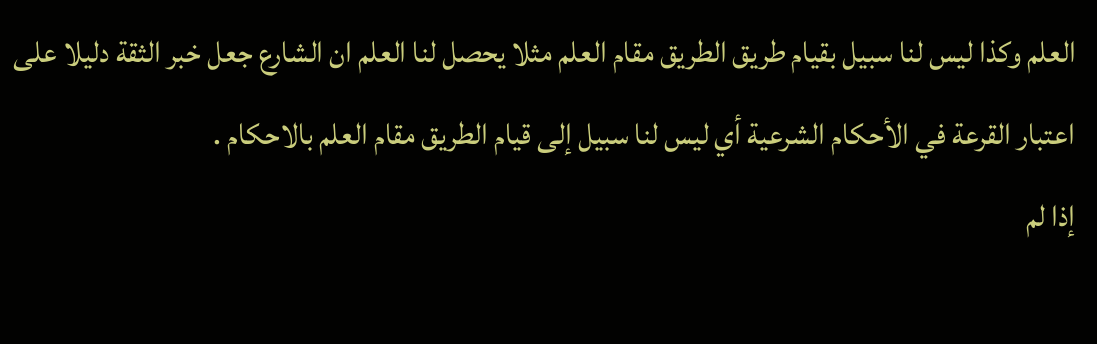العلم وكذا ليس لنا سبيل بقيام طريق الطريق مقام العلم مثلا يحصل لنا العلم ان الشارع جعل خبر الثقة دليلا على اعتبار القرعة في الأحكام الشرعية أي ليس لنا سبيل إلى قيام الطريق مقام العلم بالاحكام .
إذا لم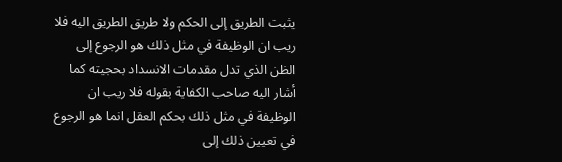يثبت الطريق إلى الحكم ولا طريق الطريق اليه فلا ريب ان الوظيفة في مثل ذلك هو الرجوع إلى الظن الذي تدل مقدمات الانسداد بحجيته كما أشار اليه صاحب الكفاية بقوله فلا ريب ان الوظيفة في مثل ذلك بحكم العقل انما هو الرجوع في تعيين ذلك إلى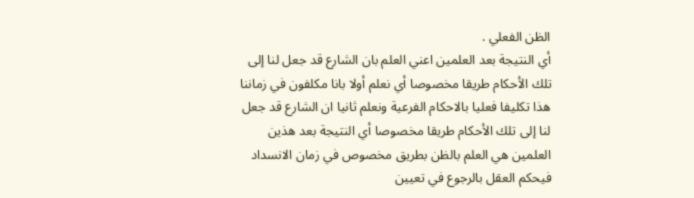الظن الفعلي .
أي النتيجة بعد العلمين اعني العلم بان الشارع قد جعل لنا إلى تلك الأحكام طريقا مخصوصا أي نعلم أولا بانا مكلفون في زماننا هذا تكليفا فعليا بالاحكام الفرعية ونعلم ثانيا ان الشارع قد جعل لنا إلى تلك الأحكام طريقا مخصوصا أي النتيجة بعد هذين العلمين هي العلم بالظن بطريق مخصوص في زمان الانسداد فيحكم العقل بالرجوع في تعيين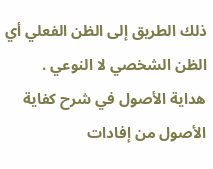ذلك الطريق إلى الظن الفعلي أي الظن الشخصي لا النوعي .
هداية الأصول في شرح كفاية الأصول من إفادات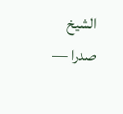الشيخ صدرا —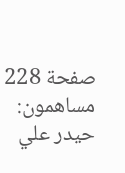صفحة 228
مساهمون: حيدر علي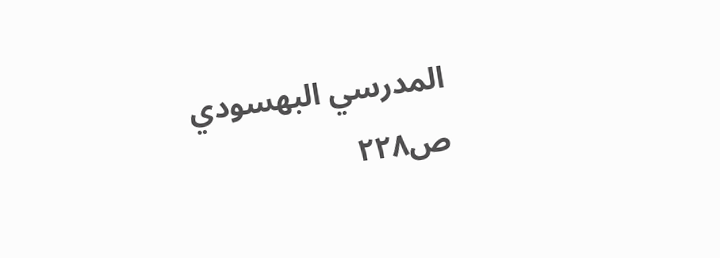المدرسي البهسودي
ص٢٢٨